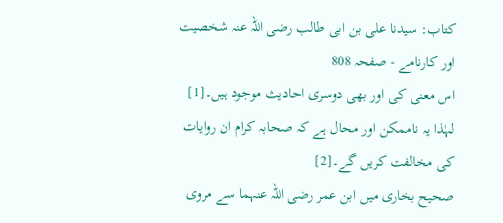کتاب: سیدنا علی بن ابی طالب رضی اللہ عنہ شخصیت اور کارنامے - صفحہ 808
اس معنی کی اور بھی دوسری احادیث موجود ہیں۔[1] لہٰذا یہ ناممکن اور محال ہے کہ صحابہ کرام ان روایات کی مخالفت کریں گے۔[2]
صحیح بخاری میں ابن عمر رضی اللہ عنہما سے مروی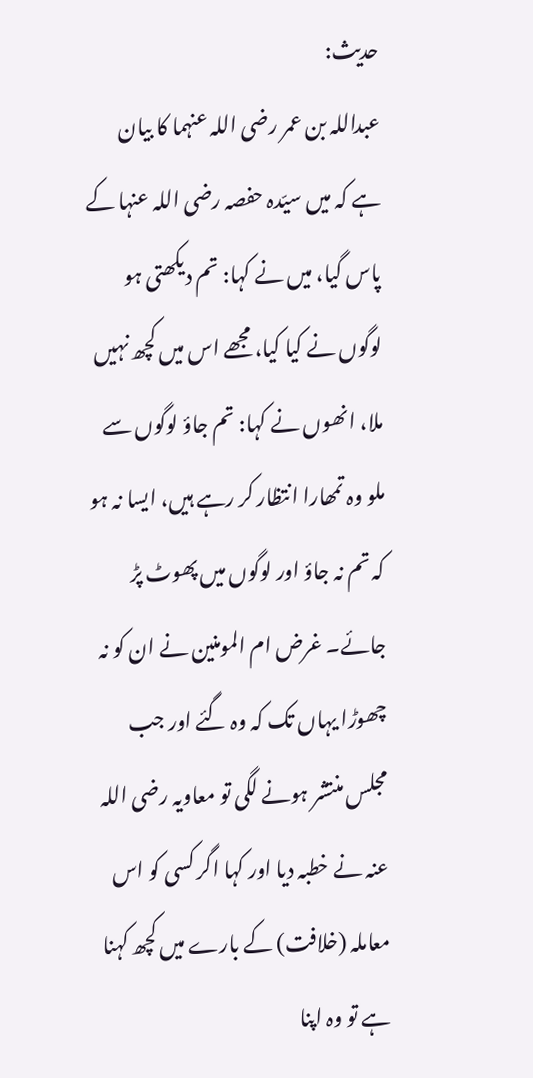حدیث:
عبداللہ بن عمر رضی اللہ عنہما کا بیان ہے کہ میں سیّدہ حفصہ رضی اللہ عنہا کے پاس گیا، میں نے کہا: تم دیکھتی ہو لوگوں نے کیا کیا، مجھے اس میں کچھ نہیں ملا، انھوں نے کہا: تم جاؤ لوگوں سے ملو وہ تمھارا انتظار کر رہے ہیں، ایسا نہ ہو کہ تم نہ جاؤ اور لوگوں میں پھوٹ پڑ جائے۔ غرض ام المومنین نے ان کو نہ چھوڑا یہاں تک کہ وہ گئے اور جب مجلس منتشر ہونے لگی تو معاویہ رضی اللہ عنہ نے خطبہ دیا اور کہا اگر کسی کو اس معاملہ (خلافت) کے بارے میں کچھ کہنا ہے تو وہ اپنا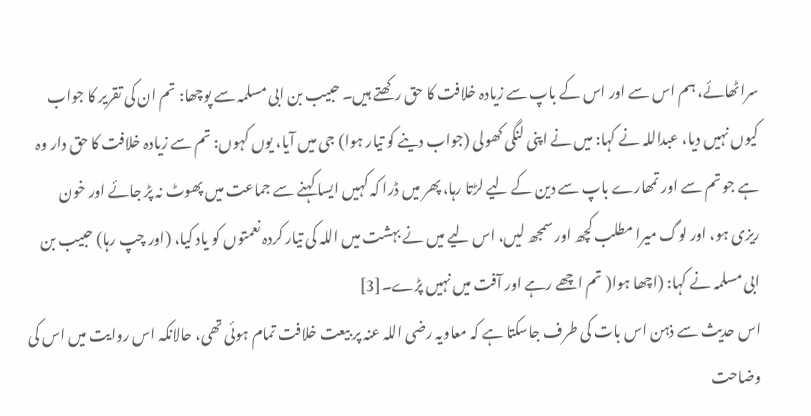سراٹھائے، ہم اس سے اور اس کے باپ سے زیادہ خلافت کا حق رکھتے ہیں۔ حبیب بن ابی مسلمہ سے پوچھا: تم ان کی تقریر کا جواب کیوں نہیں دیا، عبداللہ نے کہا: میں نے اپنی لنگی کھولی (جواب دینے کو تیار ہوا) جی میں آیا، یوں کہوں: تم سے زیادہ خلافت کا حق دار وہ ہے جو تم سے اور تمھارے باپ سے دین کے لیے لڑتا رہا، پھر میں ڈرا کہ کہیں ایسا کہنے سے جماعت میں پھوٹ نہ پڑ جائے اور خون ریزی ہو، اور لوگ میرا مطلب کچھ اور سمجھ لیں، اس لیے میں نے بہشت میں اللہ کی تیار کردہ نعمتوں کو یاد کیا، (اور چپ رہا) حبیب بن ابی مسلمہ نے کہا: (اچھا ہوا( تم اچھے رہے اور آفت میں نہیں پڑے۔[3]
اس حدیث سے ذہن اس بات کی طرف جاسکتا ہے کہ معاویہ رضی اللہ عنہ پر بیعت خلافت تمام ہوئی تھی، حالانکہ اس روایت میں اس کی وضاحت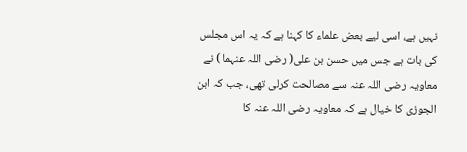نہیں ہے، اسی لیے بعض علماء کا کہنا ہے کہ یہ اس مجلس کی بات ہے جس میں حسن بن علی( رضی اللہ عنہما ) نے معاویہ رضی اللہ عنہ سے مصالحت کرلی تھی، جب کہ ابن الجوزی کا خیال ہے کہ معاویہ رضی اللہ عنہ کا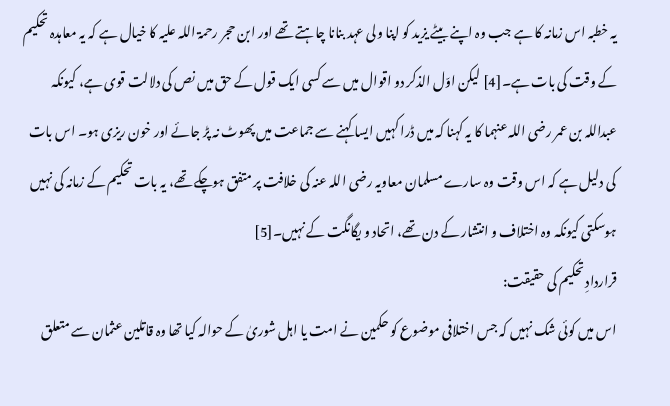یہ خطبہ اس زمانہ کا ہے جب وہ اپنے بیٹے یزید کو اپنا ولی عہد بنانا چاہتے تھے اور ابن حجر رحمۃ اللہ علیہ کا خیال ہے کہ یہ معاہدہ تحکیم کے وقت کی بات ہے۔[4] لیکن اوّل الذکر دو اقوال میں سے کسی ایک قول کے حق میں نص کی دلالت قوی ہے، کیونکہ عبداللہ بن عمر رضی اللہ عنہما کا یہ کہنا کہ میں ڈرا کہیں ایسا کہنے سے جماعت میں پھوٹ نہ پڑ جائے اور خون ریزی ہو۔ اس بات کی دلیل ہے کہ اس وقت وہ سارے مسلمان معاویہ رضی اللہ عنہ کی خلافت پر متفق ہوچکے تھے، یہ بات تحکیم کے زمانہ کی نہیں ہوسکتی کیونکہ وہ اختلاف و انتشار کے دن تھے، اتحاد و یگانگت کے نہیں۔[5]
قراردادِ تحکیم کی حقیقت:
اس میں کوئی شک نہیں کہ جس اختلافی موضوع کو حکمین نے امت یا اہل شوریٰ کے حوالہ کیا تھا وہ قاتلین عثمان سے متعلق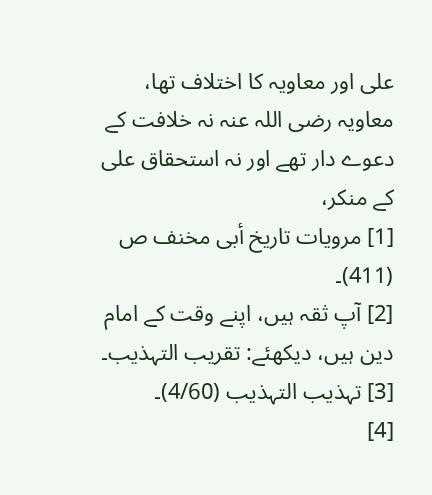علی اور معاویہ کا اختلاف تھا، معاویہ رضی اللہ عنہ نہ خلافت کے دعوے دار تھے اور نہ استحقاق علی کے منکر،
[1] مرویات تاریخ أبی مخنف ص (411)۔
[2] آپ ثقہ ہیں، اپنے وقت کے امام دین ہیں، دیکھئے: تقریب التہذیب۔
[3] تہذیب التہذیب (4/60)۔
[4]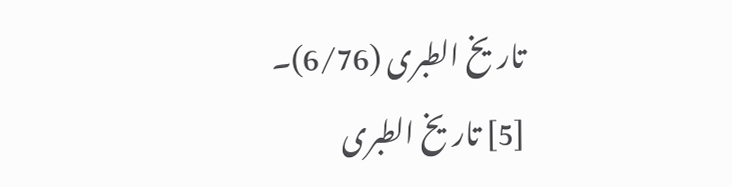تاریخ الطبری (6/76)۔
[5] تاریخ الطبری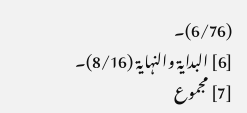(6/76)۔
[6] البدایۃ والنہایۃ (8/16)۔
[7] مجموع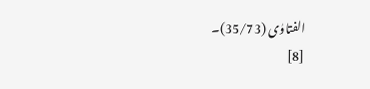الفتاوٰی (35/73)۔
[8]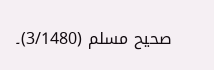صحیح مسلم (3/1480)۔